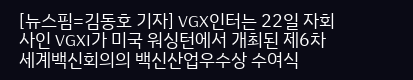[뉴스핌=김동호 기자] VGX인터는 22일 자회사인 VGXI가 미국 워싱턴에서 개최된 제6차 세계백신회의의 백신산업우수상 수여식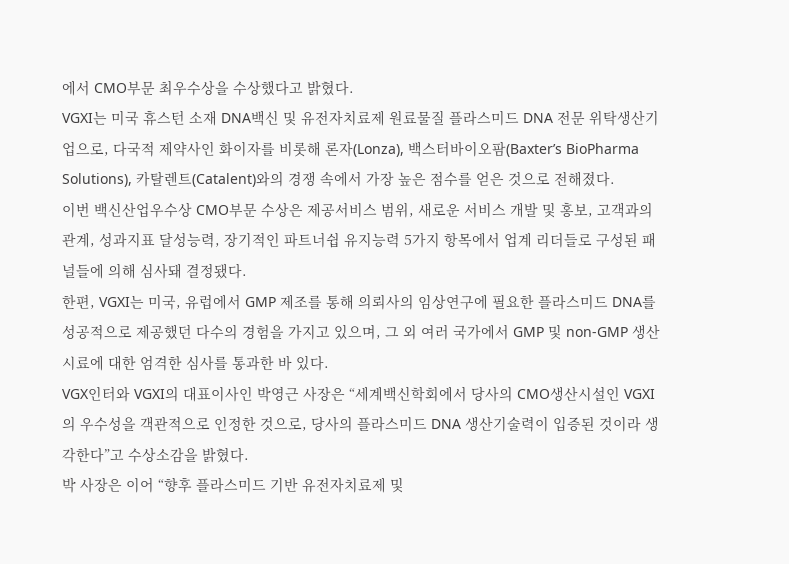에서 CMO부문 최우수상을 수상했다고 밝혔다.
VGXI는 미국 휴스턴 소재 DNA백신 및 유전자치료제 원료물질 플라스미드 DNA 전문 위탁생산기업으로, 다국적 제약사인 화이자를 비롯해 론자(Lonza), 백스터바이오팜(Baxter’s BioPharma Solutions), 카탈렌트(Catalent)와의 경쟁 속에서 가장 높은 점수를 얻은 것으로 전해졌다.
이번 백신산업우수상 CMO부문 수상은 제공서비스 범위, 새로운 서비스 개발 및 홍보, 고객과의 관계, 성과지표 달성능력, 장기적인 파트너쉽 유지능력 5가지 항목에서 업계 리더들로 구성된 패널들에 의해 심사돼 결정됐다.
한편, VGXI는 미국, 유럽에서 GMP 제조를 통해 의뢰사의 임상연구에 필요한 플라스미드 DNA를 성공적으로 제공했던 다수의 경험을 가지고 있으며, 그 외 여러 국가에서 GMP 및 non-GMP 생산시료에 대한 엄격한 심사를 통과한 바 있다.
VGX인터와 VGXI의 대표이사인 박영근 사장은 “세계백신학회에서 당사의 CMO생산시설인 VGXI의 우수성을 객관적으로 인정한 것으로, 당사의 플라스미드 DNA 생산기술력이 입증된 것이라 생각한다”고 수상소감을 밝혔다.
박 사장은 이어 “향후 플라스미드 기반 유전자치료제 및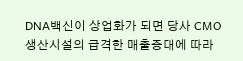DNA백신이 상업화가 되면 당사 CMO생산시설의 급격한 매출증대에 따라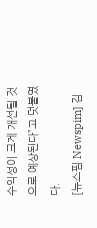수익성이 크게 개선될 것으로 예상된다”고 덧붙였다.
[뉴스핌 Newspim] 김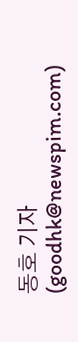동호 기자 (goodhk@newspim.com)